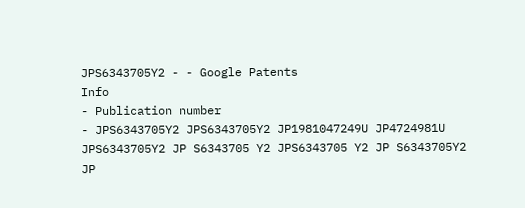JPS6343705Y2 - - Google Patents
Info
- Publication number
- JPS6343705Y2 JPS6343705Y2 JP1981047249U JP4724981U JPS6343705Y2 JP S6343705 Y2 JPS6343705 Y2 JP S6343705Y2 JP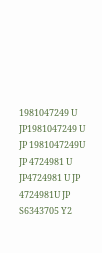1981047249 U JP1981047249 U JP 1981047249U JP 4724981 U JP4724981 U JP 4724981U JP S6343705 Y2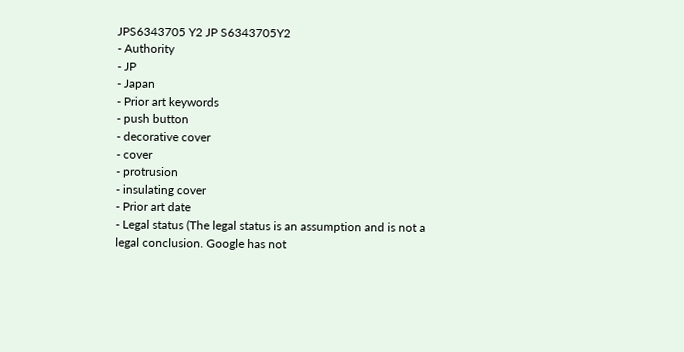JPS6343705 Y2 JP S6343705Y2
- Authority
- JP
- Japan
- Prior art keywords
- push button
- decorative cover
- cover
- protrusion
- insulating cover
- Prior art date
- Legal status (The legal status is an assumption and is not a legal conclusion. Google has not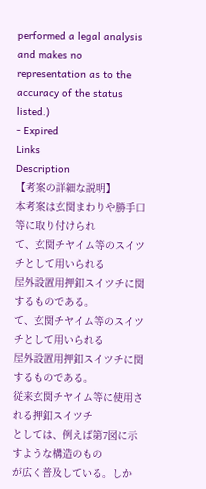performed a legal analysis and makes no representation as to the accuracy of the status listed.)
- Expired
Links
Description
【考案の詳細な説明】
本考案は玄関まわりや勝手口等に取り付けられ
て、玄関チヤイム等のスイツチとして用いられる
屋外設置用押釦スイツチに関するものである。
て、玄関チヤイム等のスイツチとして用いられる
屋外設置用押釦スイツチに関するものである。
従来玄関チヤイム等に使用される押釦スイツチ
としては、例えば第7図に示すような構造のもの
が広く普及している。しか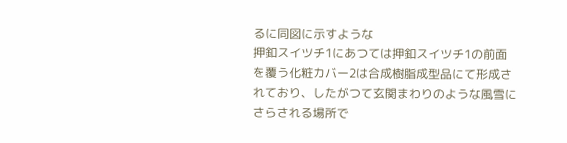るに同図に示すような
押釦スイツチ1にあつては押釦スイツチ1の前面
を覆う化粧カバー2は合成樹脂成型品にて形成さ
れており、したがつて玄関まわりのような風雪に
さらされる場所で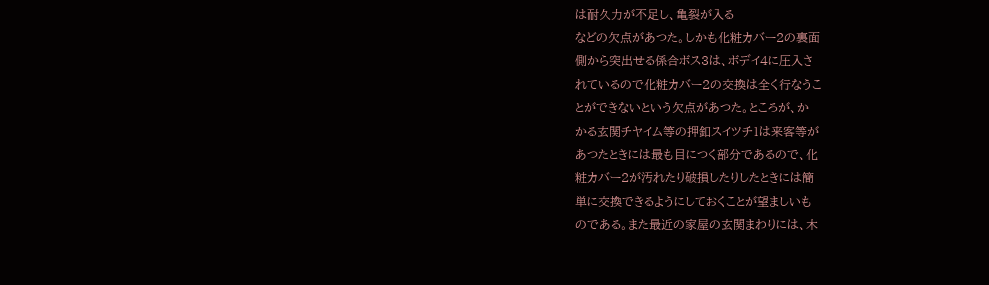は耐久力が不足し、亀裂が入る
などの欠点があつた。しかも化粧カバー2の裏面
側から突出せる係合ボス3は、ボデイ4に圧入さ
れているので化粧カバー2の交換は全く行なうこ
とができないという欠点があつた。ところが、か
かる玄関チヤイム等の押釦スイツチ1は来客等が
あつたときには最も目につく部分であるので、化
粧カバー2が汚れたり破損したりしたときには簡
単に交換できるようにしておくことが望ましいも
のである。また最近の家屋の玄関まわりには、木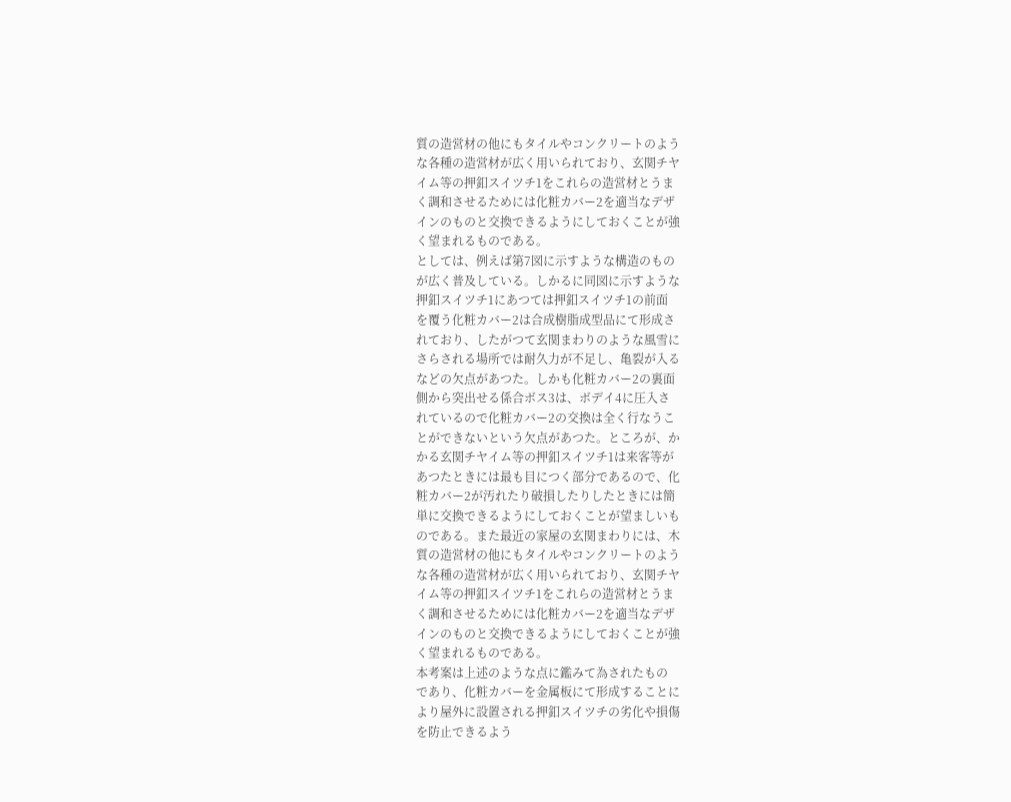質の造営材の他にもタイルやコンクリートのよう
な各種の造営材が広く用いられており、玄関チヤ
イム等の押釦スイツチ1をこれらの造営材とうま
く調和させるためには化粧カバー2を適当なデザ
インのものと交換できるようにしておくことが強
く望まれるものである。
としては、例えば第7図に示すような構造のもの
が広く普及している。しかるに同図に示すような
押釦スイツチ1にあつては押釦スイツチ1の前面
を覆う化粧カバー2は合成樹脂成型品にて形成さ
れており、したがつて玄関まわりのような風雪に
さらされる場所では耐久力が不足し、亀裂が入る
などの欠点があつた。しかも化粧カバー2の裏面
側から突出せる係合ボス3は、ボデイ4に圧入さ
れているので化粧カバー2の交換は全く行なうこ
とができないという欠点があつた。ところが、か
かる玄関チヤイム等の押釦スイツチ1は来客等が
あつたときには最も目につく部分であるので、化
粧カバー2が汚れたり破損したりしたときには簡
単に交換できるようにしておくことが望ましいも
のである。また最近の家屋の玄関まわりには、木
質の造営材の他にもタイルやコンクリートのよう
な各種の造営材が広く用いられており、玄関チヤ
イム等の押釦スイツチ1をこれらの造営材とうま
く調和させるためには化粧カバー2を適当なデザ
インのものと交換できるようにしておくことが強
く望まれるものである。
本考案は上述のような点に鑑みて為されたもの
であり、化粧カバーを金属板にて形成することに
より屋外に設置される押釦スイツチの劣化や損傷
を防止できるよう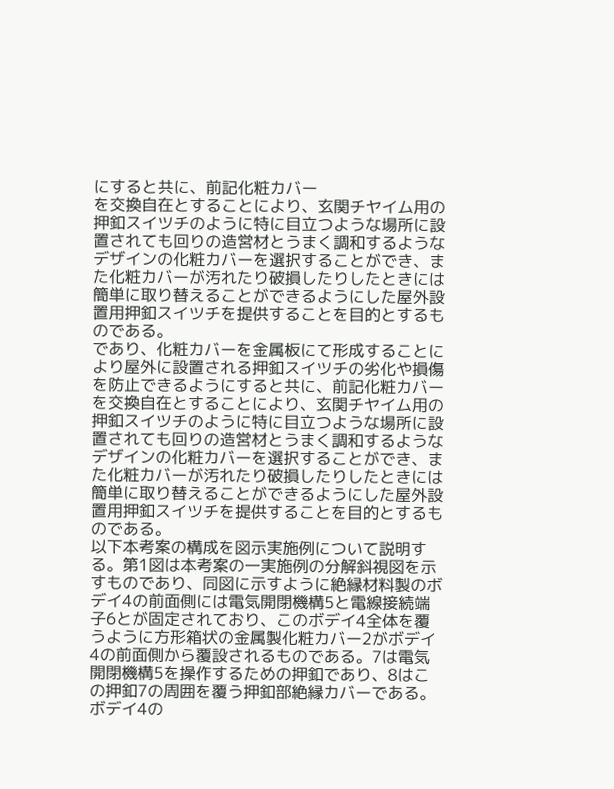にすると共に、前記化粧カバー
を交換自在とすることにより、玄関チヤイム用の
押釦スイツチのように特に目立つような場所に設
置されても回りの造営材とうまく調和するような
デザインの化粧カバーを選択することができ、ま
た化粧カバーが汚れたり破損したりしたときには
簡単に取り替えることができるようにした屋外設
置用押釦スイツチを提供することを目的とするも
のである。
であり、化粧カバーを金属板にて形成することに
より屋外に設置される押釦スイツチの劣化や損傷
を防止できるようにすると共に、前記化粧カバー
を交換自在とすることにより、玄関チヤイム用の
押釦スイツチのように特に目立つような場所に設
置されても回りの造営材とうまく調和するような
デザインの化粧カバーを選択することができ、ま
た化粧カバーが汚れたり破損したりしたときには
簡単に取り替えることができるようにした屋外設
置用押釦スイツチを提供することを目的とするも
のである。
以下本考案の構成を図示実施例について説明す
る。第1図は本考案の一実施例の分解斜視図を示
すものであり、同図に示すように絶縁材料製のボ
デイ4の前面側には電気開閉機構5と電線接続端
子6とが固定されており、このボデイ4全体を覆
うように方形箱状の金属製化粧カバー2がボデイ
4の前面側から覆設されるものである。7は電気
開閉機構5を操作するための押釦であり、8はこ
の押釦7の周囲を覆う押釦部絶縁カバーである。
ボデイ4の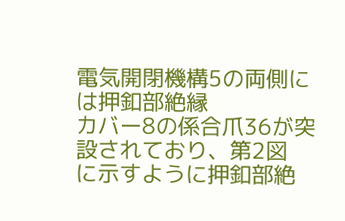電気開閉機構5の両側には押釦部絶縁
カバー8の係合爪36が突設されており、第2図
に示すように押釦部絶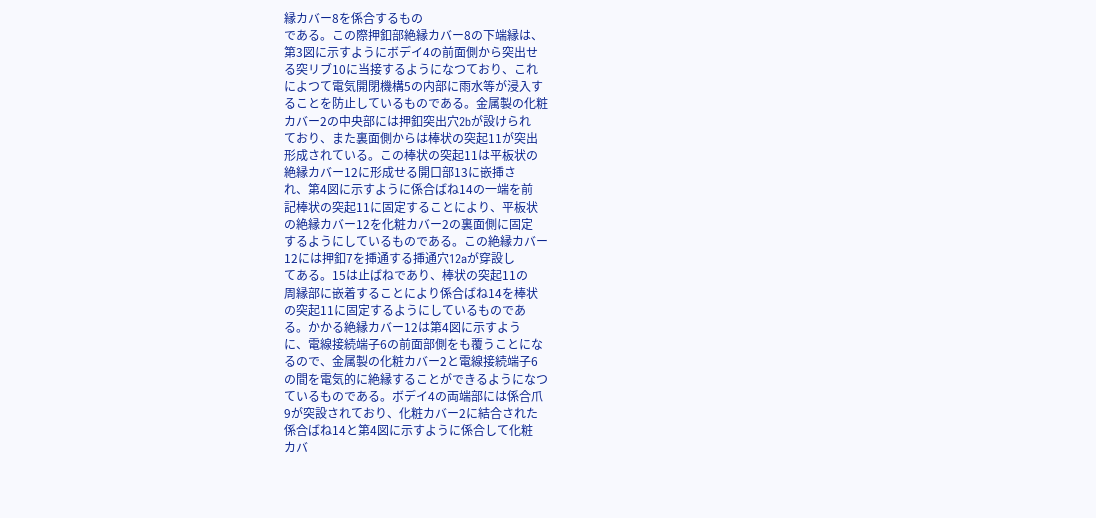縁カバー8を係合するもの
である。この際押釦部絶縁カバー8の下端縁は、
第3図に示すようにボデイ4の前面側から突出せ
る突リブ10に当接するようになつており、これ
によつて電気開閉機構5の内部に雨水等が浸入す
ることを防止しているものである。金属製の化粧
カバー2の中央部には押釦突出穴2bが設けられ
ており、また裏面側からは棒状の突起11が突出
形成されている。この棒状の突起11は平板状の
絶縁カバー12に形成せる開口部13に嵌挿さ
れ、第4図に示すように係合ばね14の一端を前
記棒状の突起11に固定することにより、平板状
の絶縁カバー12を化粧カバー2の裏面側に固定
するようにしているものである。この絶縁カバー
12には押釦7を挿通する挿通穴12aが穿設し
てある。15は止ばねであり、棒状の突起11の
周縁部に嵌着することにより係合ばね14を棒状
の突起11に固定するようにしているものであ
る。かかる絶縁カバー12は第4図に示すよう
に、電線接続端子6の前面部側をも覆うことにな
るので、金属製の化粧カバー2と電線接続端子6
の間を電気的に絶縁することができるようになつ
ているものである。ボデイ4の両端部には係合爪
9が突設されており、化粧カバー2に結合された
係合ばね14と第4図に示すように係合して化粧
カバ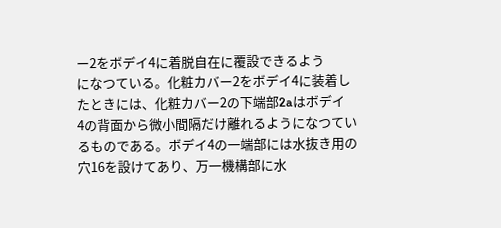ー2をボデイ4に着脱自在に覆設できるよう
になつている。化粧カバー2をボデイ4に装着し
たときには、化粧カバー2の下端部2aはボデイ
4の背面から微小間隔だけ離れるようになつてい
るものである。ボデイ4の一端部には水抜き用の
穴16を設けてあり、万一機構部に水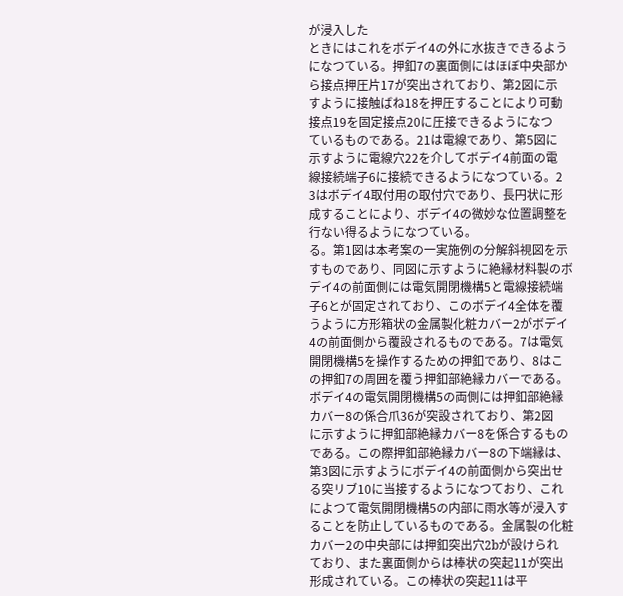が浸入した
ときにはこれをボデイ4の外に水抜きできるよう
になつている。押釦7の裏面側にはほぼ中央部か
ら接点押圧片17が突出されており、第2図に示
すように接触ばね18を押圧することにより可動
接点19を固定接点20に圧接できるようになつ
ているものである。21は電線であり、第5図に
示すように電線穴22を介してボデイ4前面の電
線接続端子6に接続できるようになつている。2
3はボデイ4取付用の取付穴であり、長円状に形
成することにより、ボデイ4の微妙な位置調整を
行ない得るようになつている。
る。第1図は本考案の一実施例の分解斜視図を示
すものであり、同図に示すように絶縁材料製のボ
デイ4の前面側には電気開閉機構5と電線接続端
子6とが固定されており、このボデイ4全体を覆
うように方形箱状の金属製化粧カバー2がボデイ
4の前面側から覆設されるものである。7は電気
開閉機構5を操作するための押釦であり、8はこ
の押釦7の周囲を覆う押釦部絶縁カバーである。
ボデイ4の電気開閉機構5の両側には押釦部絶縁
カバー8の係合爪36が突設されており、第2図
に示すように押釦部絶縁カバー8を係合するもの
である。この際押釦部絶縁カバー8の下端縁は、
第3図に示すようにボデイ4の前面側から突出せ
る突リブ10に当接するようになつており、これ
によつて電気開閉機構5の内部に雨水等が浸入す
ることを防止しているものである。金属製の化粧
カバー2の中央部には押釦突出穴2bが設けられ
ており、また裏面側からは棒状の突起11が突出
形成されている。この棒状の突起11は平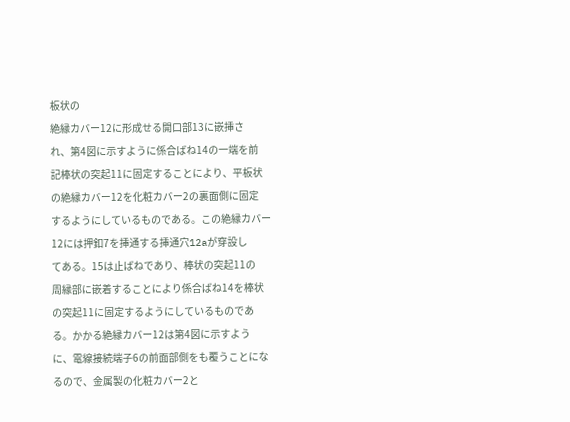板状の
絶縁カバー12に形成せる開口部13に嵌挿さ
れ、第4図に示すように係合ばね14の一端を前
記棒状の突起11に固定することにより、平板状
の絶縁カバー12を化粧カバー2の裏面側に固定
するようにしているものである。この絶縁カバー
12には押釦7を挿通する挿通穴12aが穿設し
てある。15は止ばねであり、棒状の突起11の
周縁部に嵌着することにより係合ばね14を棒状
の突起11に固定するようにしているものであ
る。かかる絶縁カバー12は第4図に示すよう
に、電線接続端子6の前面部側をも覆うことにな
るので、金属製の化粧カバー2と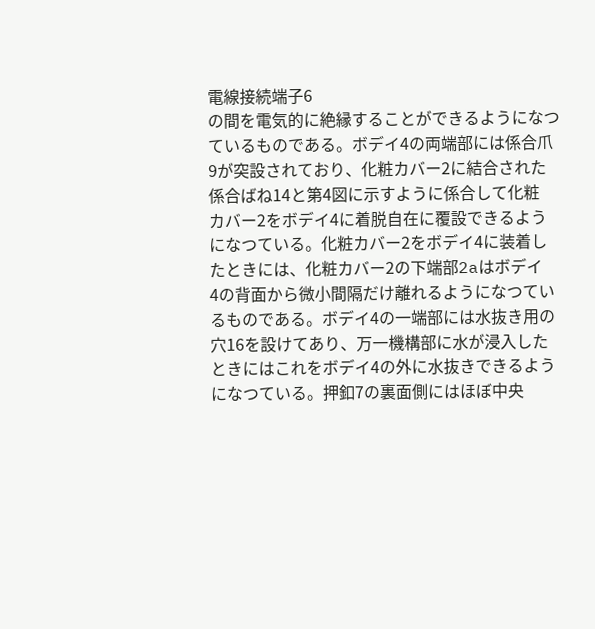電線接続端子6
の間を電気的に絶縁することができるようになつ
ているものである。ボデイ4の両端部には係合爪
9が突設されており、化粧カバー2に結合された
係合ばね14と第4図に示すように係合して化粧
カバー2をボデイ4に着脱自在に覆設できるよう
になつている。化粧カバー2をボデイ4に装着し
たときには、化粧カバー2の下端部2aはボデイ
4の背面から微小間隔だけ離れるようになつてい
るものである。ボデイ4の一端部には水抜き用の
穴16を設けてあり、万一機構部に水が浸入した
ときにはこれをボデイ4の外に水抜きできるよう
になつている。押釦7の裏面側にはほぼ中央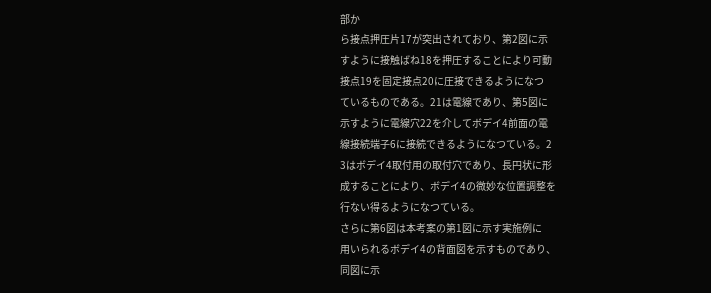部か
ら接点押圧片17が突出されており、第2図に示
すように接触ばね18を押圧することにより可動
接点19を固定接点20に圧接できるようになつ
ているものである。21は電線であり、第5図に
示すように電線穴22を介してボデイ4前面の電
線接続端子6に接続できるようになつている。2
3はボデイ4取付用の取付穴であり、長円状に形
成することにより、ボデイ4の微妙な位置調整を
行ない得るようになつている。
さらに第6図は本考案の第1図に示す実施例に
用いられるボデイ4の背面図を示すものであり、
同図に示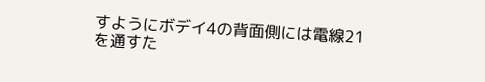すようにボデイ4の背面側には電線21
を通すた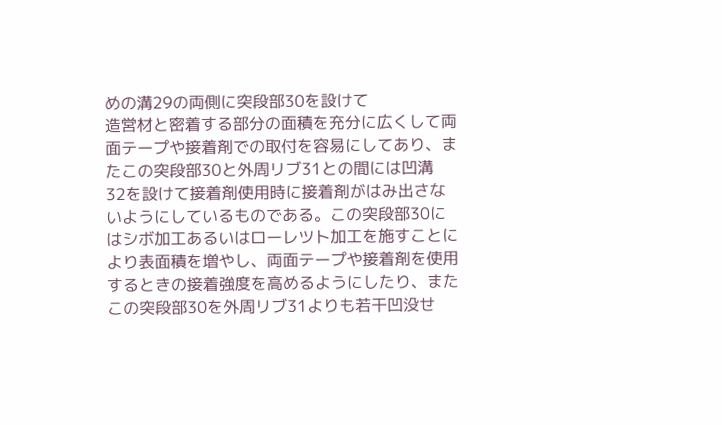めの溝29の両側に突段部30を設けて
造営材と密着する部分の面積を充分に広くして両
面テープや接着剤での取付を容易にしてあり、ま
たこの突段部30と外周リブ31との間には凹溝
32を設けて接着剤使用時に接着剤がはみ出さな
いようにしているものである。この突段部30に
はシボ加工あるいはローレツト加工を施すことに
より表面積を増やし、両面テープや接着剤を使用
するときの接着強度を高めるようにしたり、また
この突段部30を外周リブ31よりも若干凹没せ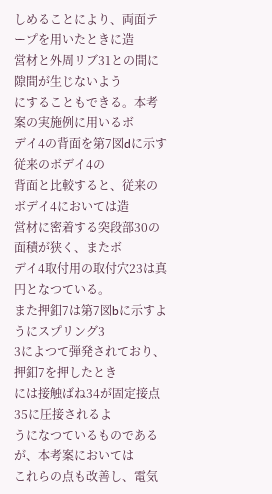しめることにより、両面テープを用いたときに造
営材と外周リブ31との間に隙間が生じないよう
にすることもできる。本考案の実施例に用いるボ
デイ4の背面を第7図dに示す従来のボデイ4の
背面と比較すると、従来のボデイ4においては造
営材に密着する突段部30の面積が狭く、またボ
デイ4取付用の取付穴23は真円となつている。
また押釦7は第7図bに示すようにスプリング3
3によつて弾発されており、押釦7を押したとき
には接触ばね34が固定接点35に圧接されるよ
うになつているものであるが、本考案においては
これらの点も改善し、電気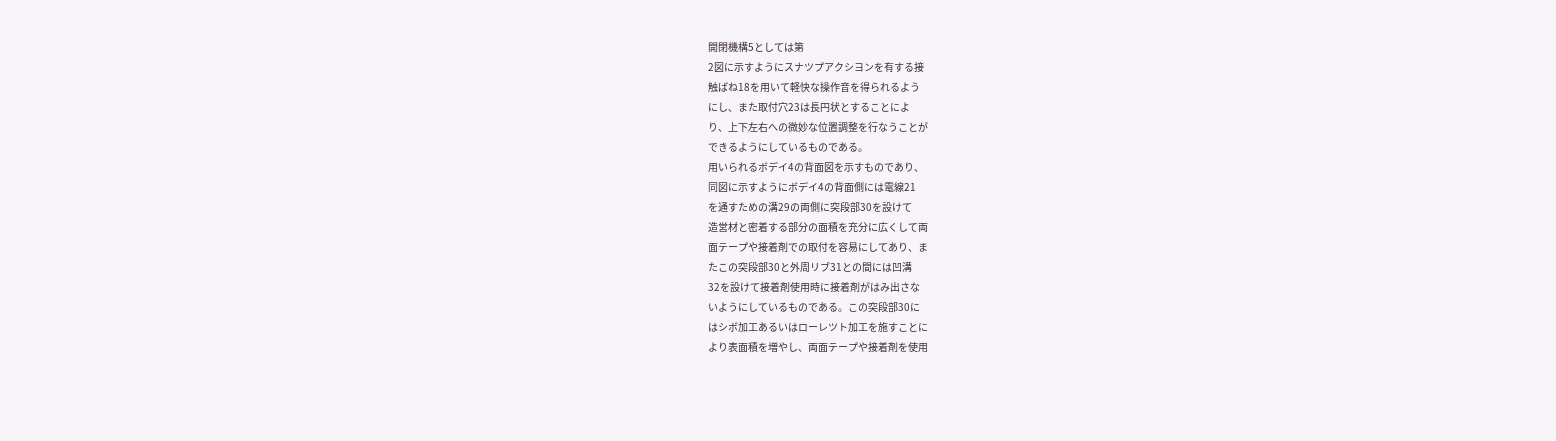開閉機構5としては第
2図に示すようにスナツプアクシヨンを有する接
触ばね18を用いて軽快な操作音を得られるよう
にし、また取付穴23は長円状とすることによ
り、上下左右への微妙な位置調整を行なうことが
できるようにしているものである。
用いられるボデイ4の背面図を示すものであり、
同図に示すようにボデイ4の背面側には電線21
を通すための溝29の両側に突段部30を設けて
造営材と密着する部分の面積を充分に広くして両
面テープや接着剤での取付を容易にしてあり、ま
たこの突段部30と外周リブ31との間には凹溝
32を設けて接着剤使用時に接着剤がはみ出さな
いようにしているものである。この突段部30に
はシボ加工あるいはローレツト加工を施すことに
より表面積を増やし、両面テープや接着剤を使用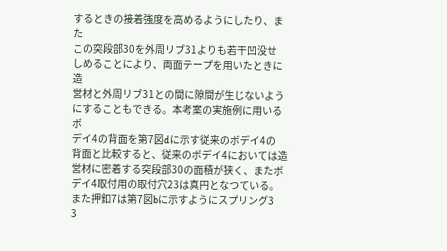するときの接着強度を高めるようにしたり、また
この突段部30を外周リブ31よりも若干凹没せ
しめることにより、両面テープを用いたときに造
営材と外周リブ31との間に隙間が生じないよう
にすることもできる。本考案の実施例に用いるボ
デイ4の背面を第7図dに示す従来のボデイ4の
背面と比較すると、従来のボデイ4においては造
営材に密着する突段部30の面積が狭く、またボ
デイ4取付用の取付穴23は真円となつている。
また押釦7は第7図bに示すようにスプリング3
3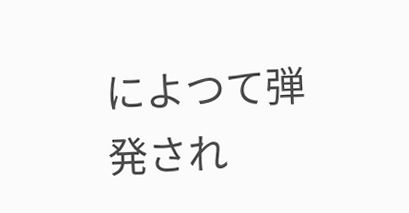によつて弾発され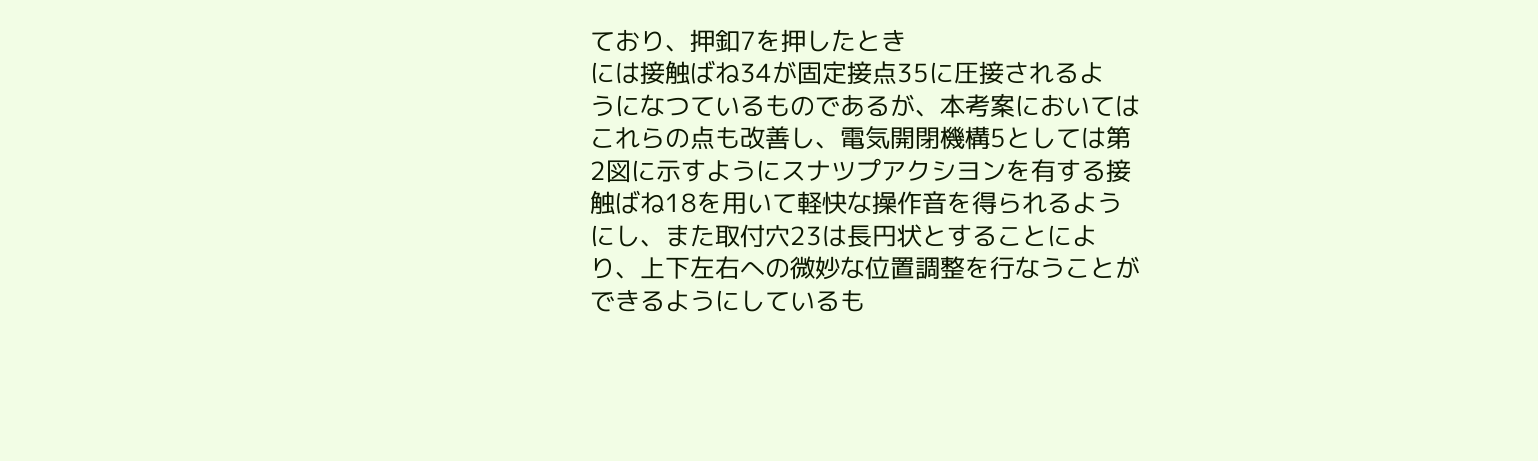ており、押釦7を押したとき
には接触ばね34が固定接点35に圧接されるよ
うになつているものであるが、本考案においては
これらの点も改善し、電気開閉機構5としては第
2図に示すようにスナツプアクシヨンを有する接
触ばね18を用いて軽快な操作音を得られるよう
にし、また取付穴23は長円状とすることによ
り、上下左右への微妙な位置調整を行なうことが
できるようにしているも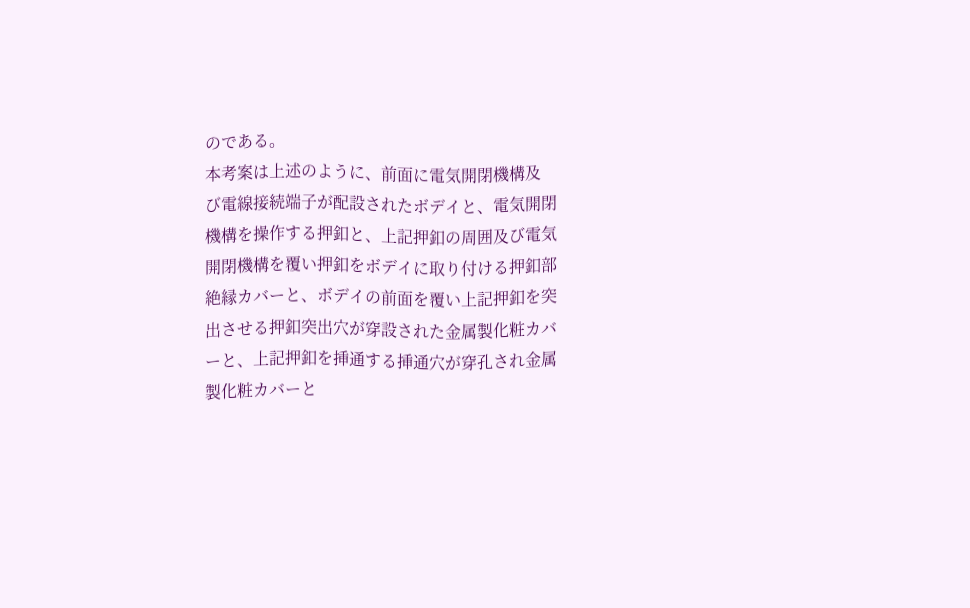のである。
本考案は上述のように、前面に電気開閉機構及
び電線接続端子が配設されたボデイと、電気開閉
機構を操作する押釦と、上記押釦の周囲及び電気
開閉機構を覆い押釦をボデイに取り付ける押釦部
絶縁カバーと、ボデイの前面を覆い上記押釦を突
出させる押釦突出穴が穿設された金属製化粧カバ
ーと、上記押釦を挿通する挿通穴が穿孔され金属
製化粧カバーと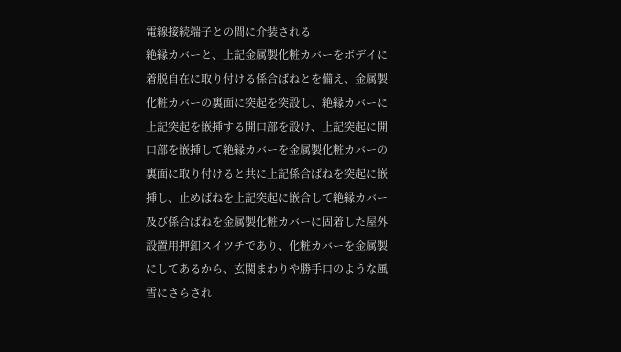電線接続端子との間に介装される
絶縁カバーと、上記金属製化粧カバーをボデイに
着脱自在に取り付ける係合ばねとを備え、金属製
化粧カバーの裏面に突起を突設し、絶縁カバーに
上記突起を嵌挿する開口部を設け、上記突起に開
口部を嵌挿して絶縁カバーを金属製化粧カバーの
裏面に取り付けると共に上記係合ばねを突起に嵌
挿し、止めばねを上記突起に嵌合して絶縁カバー
及び係合ばねを金属製化粧カバーに固着した屋外
設置用押釦スイツチであり、化粧カバーを金属製
にしてあるから、玄関まわりや勝手口のような風
雪にさらされ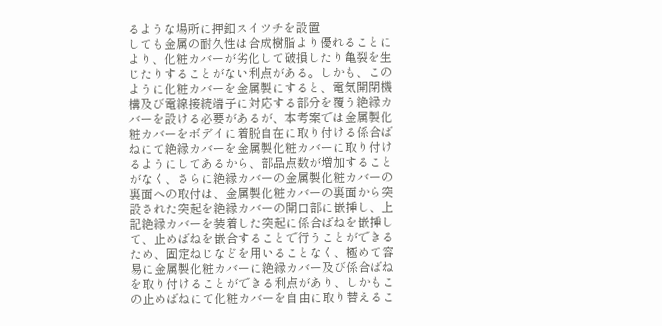るような場所に押釦スイツチを設置
しても金属の耐久性は合成樹脂より優れることに
より、化粧カバーが劣化して破損したり亀裂を生
じたりすることがない利点がある。しかも、この
ように化粧カバーを金属製にすると、電気開閉機
構及び電線接続端子に対応する部分を覆う絶縁カ
バーを設ける必要があるが、本考案では金属製化
粧カバーをボデイに着脱自在に取り付ける係合ば
ねにて絶縁カバーを金属製化粧カバーに取り付け
るようにしてあるから、部品点数が増加すること
がなく、さらに絶縁カバーの金属製化粧カバーの
裏面への取付は、金属製化粧カバーの裏面から突
設された突起を絶縁カバーの開口部に嵌挿し、上
記絶縁カバーを装着した突起に係合ばねを嵌挿し
て、止めばねを嵌合することで行うことができる
ため、固定ねじなどを用いることなく、極めて容
易に金属製化粧カバーに絶縁カバー及び係合ばね
を取り付けることができる利点があり、しかもこ
の止めばねにて化粧カバーを自由に取り替えるこ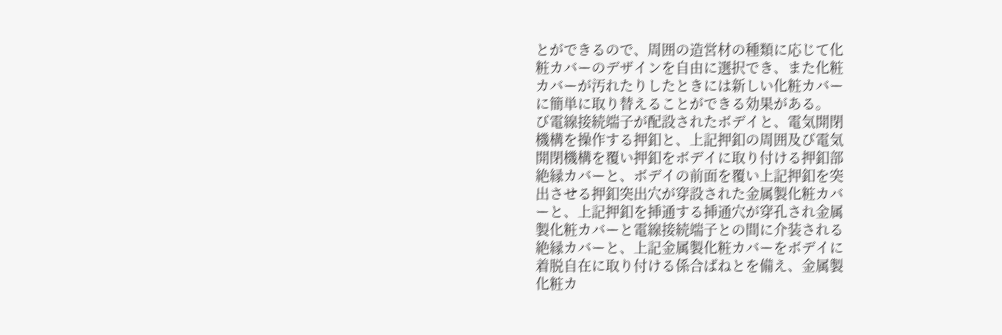とができるので、周囲の造営材の種類に応じて化
粧カバーのデザインを自由に選択でき、また化粧
カバーが汚れたりしたときには新しい化粧カバー
に簡単に取り替えることができる効果がある。
び電線接続端子が配設されたボデイと、電気開閉
機構を操作する押釦と、上記押釦の周囲及び電気
開閉機構を覆い押釦をボデイに取り付ける押釦部
絶縁カバーと、ボデイの前面を覆い上記押釦を突
出させる押釦突出穴が穿設された金属製化粧カバ
ーと、上記押釦を挿通する挿通穴が穿孔され金属
製化粧カバーと電線接続端子との間に介装される
絶縁カバーと、上記金属製化粧カバーをボデイに
着脱自在に取り付ける係合ばねとを備え、金属製
化粧カ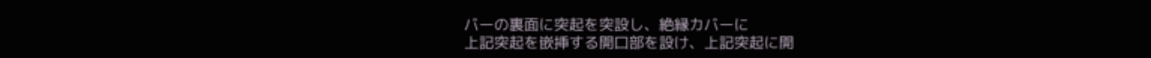バーの裏面に突起を突設し、絶縁カバーに
上記突起を嵌挿する開口部を設け、上記突起に開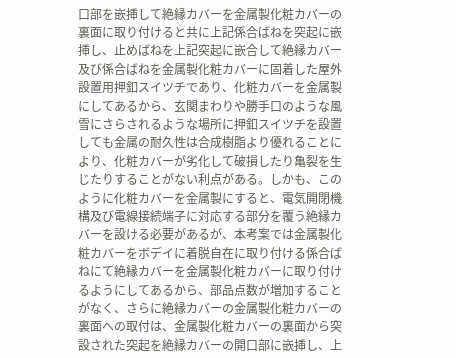口部を嵌挿して絶縁カバーを金属製化粧カバーの
裏面に取り付けると共に上記係合ばねを突起に嵌
挿し、止めばねを上記突起に嵌合して絶縁カバー
及び係合ばねを金属製化粧カバーに固着した屋外
設置用押釦スイツチであり、化粧カバーを金属製
にしてあるから、玄関まわりや勝手口のような風
雪にさらされるような場所に押釦スイツチを設置
しても金属の耐久性は合成樹脂より優れることに
より、化粧カバーが劣化して破損したり亀裂を生
じたりすることがない利点がある。しかも、この
ように化粧カバーを金属製にすると、電気開閉機
構及び電線接続端子に対応する部分を覆う絶縁カ
バーを設ける必要があるが、本考案では金属製化
粧カバーをボデイに着脱自在に取り付ける係合ば
ねにて絶縁カバーを金属製化粧カバーに取り付け
るようにしてあるから、部品点数が増加すること
がなく、さらに絶縁カバーの金属製化粧カバーの
裏面への取付は、金属製化粧カバーの裏面から突
設された突起を絶縁カバーの開口部に嵌挿し、上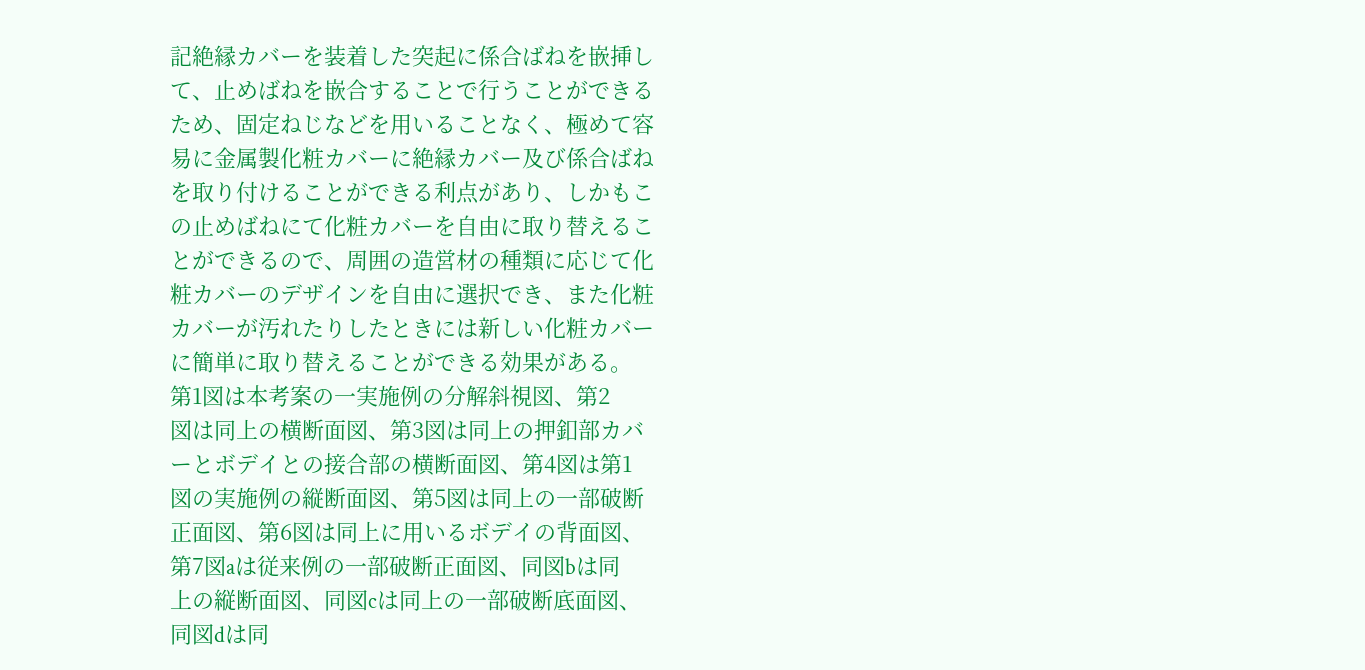記絶縁カバーを装着した突起に係合ばねを嵌挿し
て、止めばねを嵌合することで行うことができる
ため、固定ねじなどを用いることなく、極めて容
易に金属製化粧カバーに絶縁カバー及び係合ばね
を取り付けることができる利点があり、しかもこ
の止めばねにて化粧カバーを自由に取り替えるこ
とができるので、周囲の造営材の種類に応じて化
粧カバーのデザインを自由に選択でき、また化粧
カバーが汚れたりしたときには新しい化粧カバー
に簡単に取り替えることができる効果がある。
第1図は本考案の一実施例の分解斜視図、第2
図は同上の横断面図、第3図は同上の押釦部カバ
ーとボデイとの接合部の横断面図、第4図は第1
図の実施例の縦断面図、第5図は同上の一部破断
正面図、第6図は同上に用いるボデイの背面図、
第7図aは従来例の一部破断正面図、同図bは同
上の縦断面図、同図cは同上の一部破断底面図、
同図dは同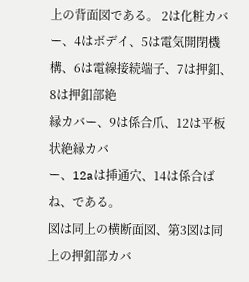上の背面図である。 2は化粧カバー、4はボデイ、5は電気開閉機
構、6は電線接続端子、7は押釦、8は押釦部絶
縁カバー、9は係合爪、12は平板状絶縁カバ
ー、12aは挿通穴、14は係合ばね、である。
図は同上の横断面図、第3図は同上の押釦部カバ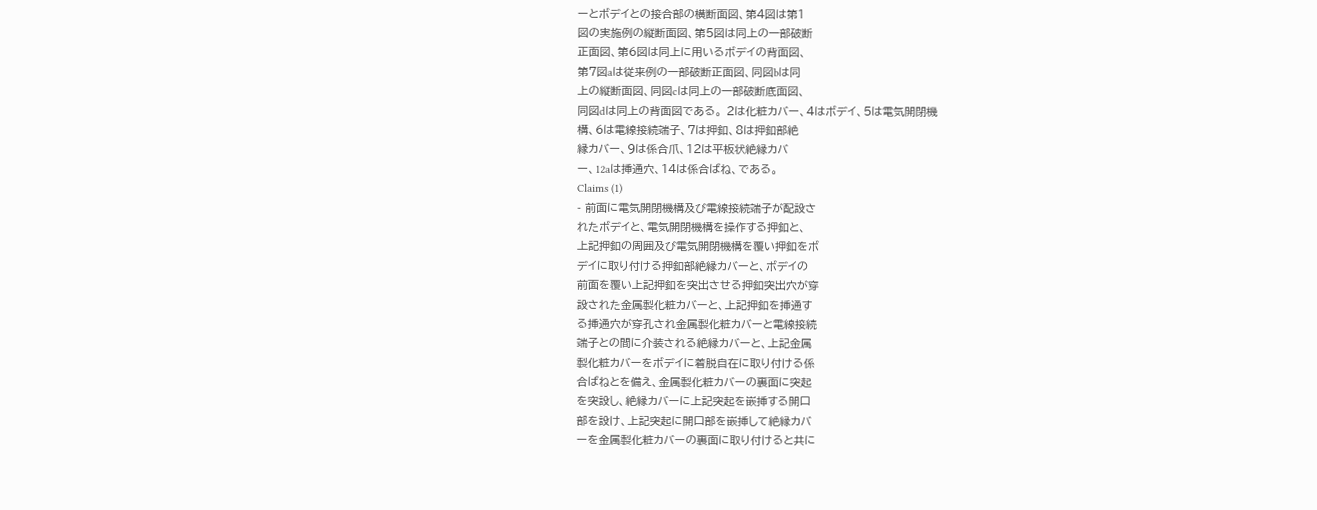ーとボデイとの接合部の横断面図、第4図は第1
図の実施例の縦断面図、第5図は同上の一部破断
正面図、第6図は同上に用いるボデイの背面図、
第7図aは従来例の一部破断正面図、同図bは同
上の縦断面図、同図cは同上の一部破断底面図、
同図dは同上の背面図である。 2は化粧カバー、4はボデイ、5は電気開閉機
構、6は電線接続端子、7は押釦、8は押釦部絶
縁カバー、9は係合爪、12は平板状絶縁カバ
ー、12aは挿通穴、14は係合ばね、である。
Claims (1)
- 前面に電気開閉機構及び電線接続端子が配設さ
れたボデイと、電気開閉機構を操作する押釦と、
上記押釦の周囲及び電気開閉機構を覆い押釦をボ
デイに取り付ける押釦部絶縁カバーと、ボデイの
前面を覆い上記押釦を突出させる押釦突出穴が穿
設された金属製化粧カバーと、上記押釦を挿通す
る挿通穴が穿孔され金属製化粧カバーと電線接続
端子との間に介装される絶縁カバーと、上記金属
製化粧カバーをボデイに着脱自在に取り付ける係
合ばねとを備え、金属製化粧カバーの裏面に突起
を突設し、絶縁カバーに上記突起を嵌挿する開口
部を設け、上記突起に開口部を嵌挿して絶縁カバ
ーを金属製化粧カバーの裏面に取り付けると共に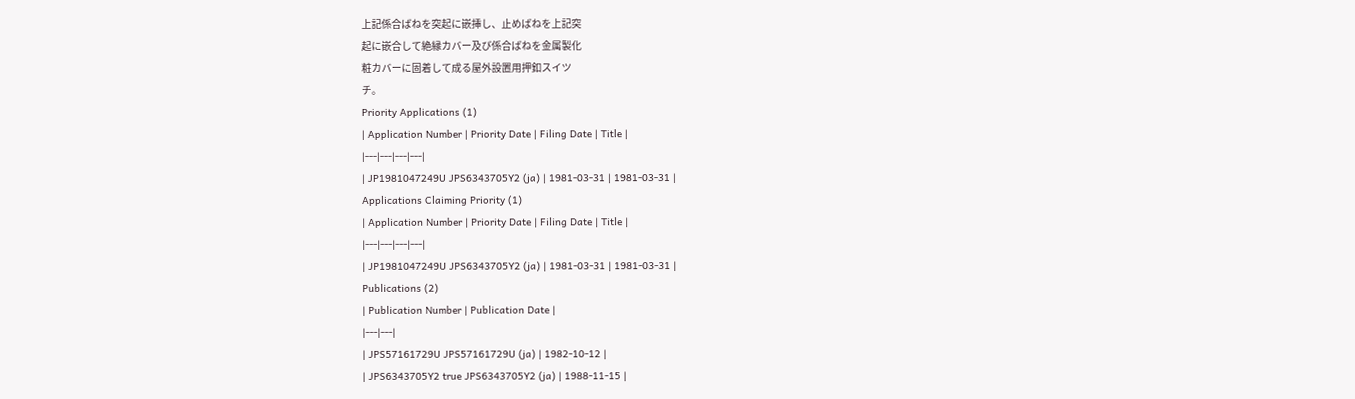上記係合ばねを突起に嵌挿し、止めばねを上記突
起に嵌合して絶縁カバー及び係合ばねを金属製化
粧カバーに固着して成る屋外設置用押釦スイツ
チ。
Priority Applications (1)
| Application Number | Priority Date | Filing Date | Title |
|---|---|---|---|
| JP1981047249U JPS6343705Y2 (ja) | 1981-03-31 | 1981-03-31 |
Applications Claiming Priority (1)
| Application Number | Priority Date | Filing Date | Title |
|---|---|---|---|
| JP1981047249U JPS6343705Y2 (ja) | 1981-03-31 | 1981-03-31 |
Publications (2)
| Publication Number | Publication Date |
|---|---|
| JPS57161729U JPS57161729U (ja) | 1982-10-12 |
| JPS6343705Y2 true JPS6343705Y2 (ja) | 1988-11-15 |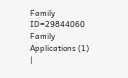Family
ID=29844060
Family Applications (1)
|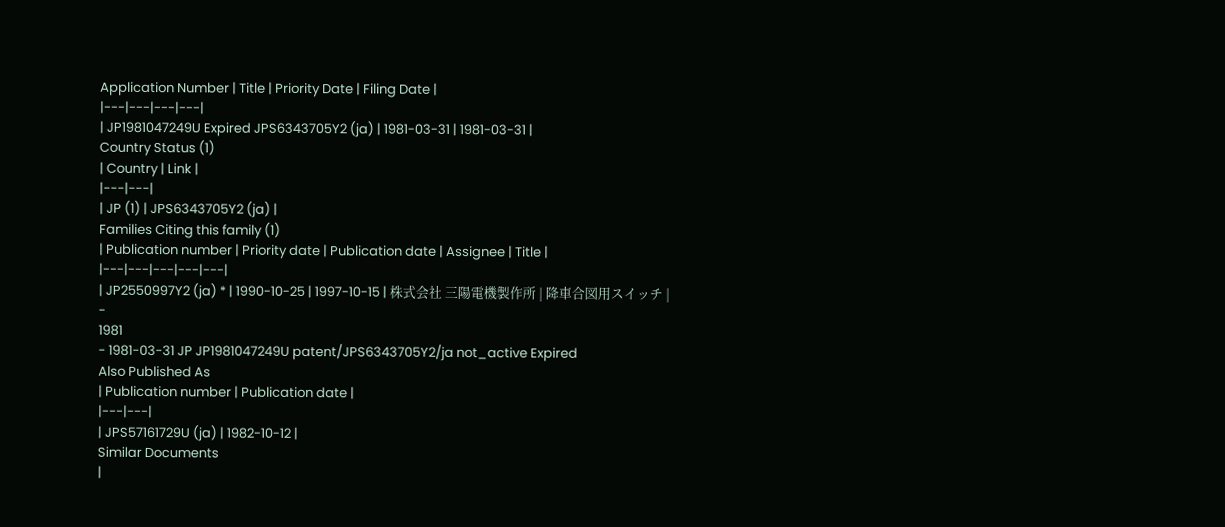Application Number | Title | Priority Date | Filing Date |
|---|---|---|---|
| JP1981047249U Expired JPS6343705Y2 (ja) | 1981-03-31 | 1981-03-31 |
Country Status (1)
| Country | Link |
|---|---|
| JP (1) | JPS6343705Y2 (ja) |
Families Citing this family (1)
| Publication number | Priority date | Publication date | Assignee | Title |
|---|---|---|---|---|
| JP2550997Y2 (ja) * | 1990-10-25 | 1997-10-15 | 株式会社 三陽電機製作所 | 降車合図用スイッチ |
-
1981
- 1981-03-31 JP JP1981047249U patent/JPS6343705Y2/ja not_active Expired
Also Published As
| Publication number | Publication date |
|---|---|
| JPS57161729U (ja) | 1982-10-12 |
Similar Documents
|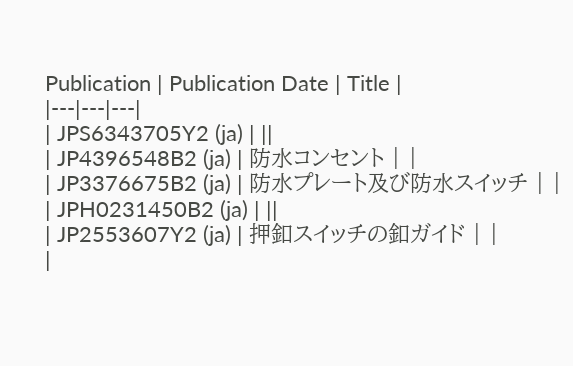Publication | Publication Date | Title |
|---|---|---|
| JPS6343705Y2 (ja) | ||
| JP4396548B2 (ja) | 防水コンセント | |
| JP3376675B2 (ja) | 防水プレート及び防水スイッチ | |
| JPH0231450B2 (ja) | ||
| JP2553607Y2 (ja) | 押釦スイッチの釦ガイド | |
|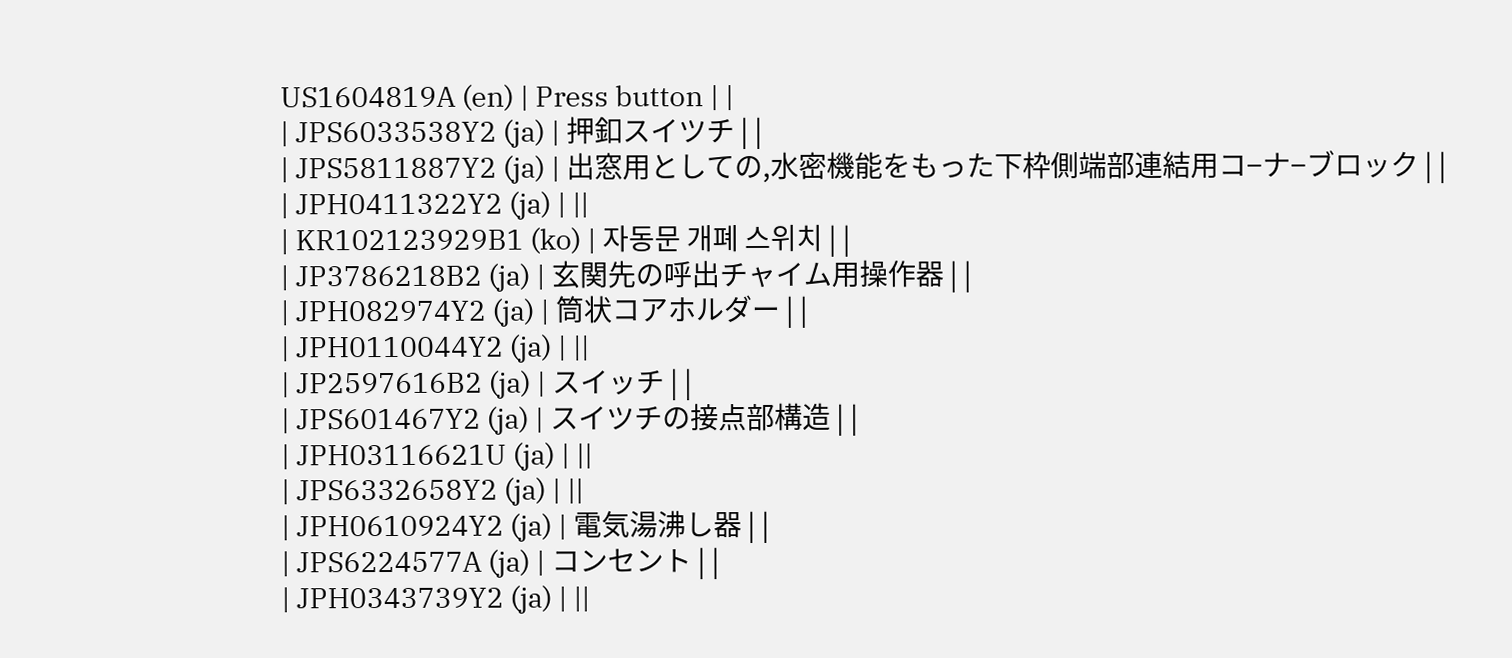US1604819A (en) | Press button | |
| JPS6033538Y2 (ja) | 押釦スイツチ | |
| JPS5811887Y2 (ja) | 出窓用としての,水密機能をもった下枠側端部連結用コ−ナ−ブロック | |
| JPH0411322Y2 (ja) | ||
| KR102123929B1 (ko) | 자동문 개폐 스위치 | |
| JP3786218B2 (ja) | 玄関先の呼出チャイム用操作器 | |
| JPH082974Y2 (ja) | 筒状コアホルダー | |
| JPH0110044Y2 (ja) | ||
| JP2597616B2 (ja) | スイッチ | |
| JPS601467Y2 (ja) | スイツチの接点部構造 | |
| JPH03116621U (ja) | ||
| JPS6332658Y2 (ja) | ||
| JPH0610924Y2 (ja) | 電気湯沸し器 | |
| JPS6224577A (ja) | コンセント | |
| JPH0343739Y2 (ja) | ||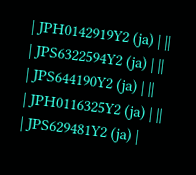| JPH0142919Y2 (ja) | ||
| JPS6322594Y2 (ja) | ||
| JPS644190Y2 (ja) | ||
| JPH0116325Y2 (ja) | ||
| JPS629481Y2 (ja) |